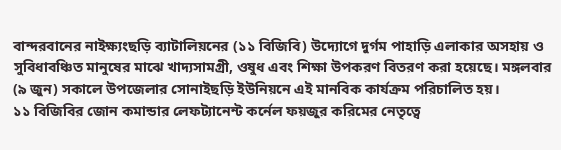বান্দরবানের নাইক্ষ্যংছড়ি ব্যাটালিয়নের (১১ বিজিবি) উদ্যোগে দুর্গম পাহাড়ি এলাকার অসহায় ও সুবিধাবঞ্চিত মানুষের মাঝে খাদ্যসামগ্রী, ওষুধ এবং শিক্ষা উপকরণ বিতরণ করা হয়েছে। মঙ্গলবার (৯ জুন) সকালে উপজেলার সোনাইছড়ি ইউনিয়নে এই মানবিক কার্যক্রম পরিচালিত হয়।
১১ বিজিবির জোন কমান্ডার লেফট্যানেন্ট কর্নেল ফয়জুর করিমের নেতৃত্বে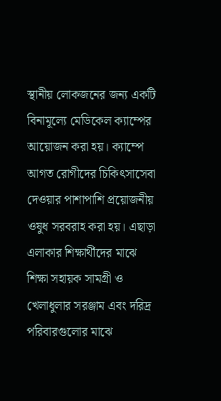স্থানীয় লোকজনের জন্য একটি বিনামূল্যে মেডিকেল ক্যাম্পের আয়োজন করা হয়। ক্যাম্পে আগত রোগীদের চিকিৎসাসেবা দেওয়ার পাশাপাশি প্রয়োজনীয় ওষুধ সরবরাহ করা হয়। এছাড়া এলাকার শিক্ষার্থীদের মাঝে শিক্ষা সহায়ক সামগ্রী ও খেলাধুলার সরঞ্জাম এবং দরিদ্র পরিবারগুলোর মাঝে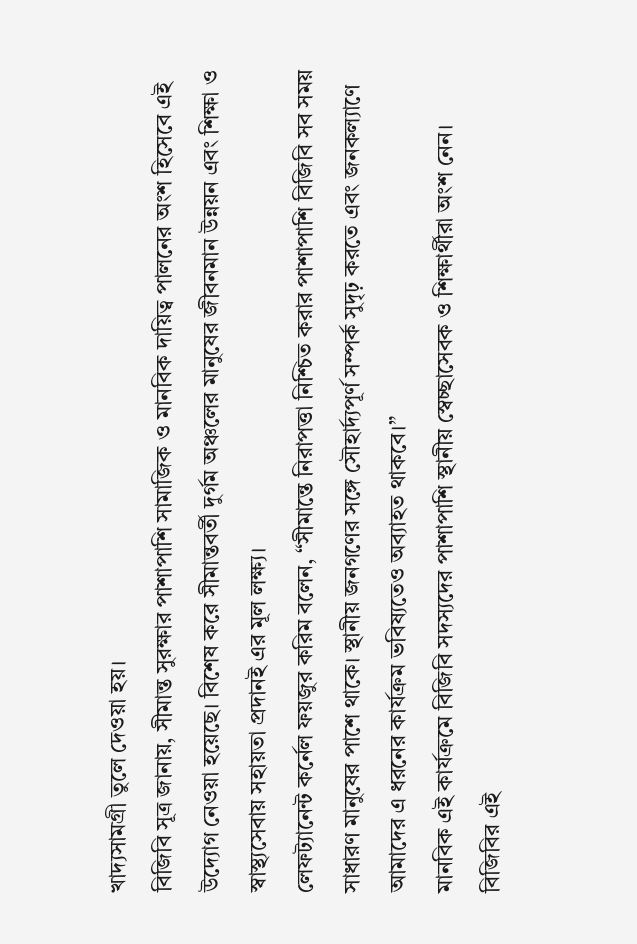খাদ্যসামগ্রী তুলে দেওয়া হয়।
বিজিবি সূত্র জানায়, সীমান্ত সুরক্ষার পাশাপাশি সামাজিক ও মানবিক দায়িত্ব পালনের অংশ হিসেবে এই উদ্যোগ নেওয়া হয়েছে। বিশেষ করে সীমান্তবর্তী দুর্গম অঞ্চলের মানুষের জীবনমান উন্নয়ন এবং শিক্ষা ও স্বাস্থ্যসেবায় সহায়তা প্রদানই এর মূল লক্ষ্য।
লেফট্যানেন্ট কর্নেল ফয়জুর করিম বলেন, “সীমান্তে নিরাপত্তা নিশ্চিত করার পাশাপাশি বিজিবি সব সময় সাধারণ মানুষের পাশে থাকে। স্থানীয় জনগণের সঙ্গে সৌহার্দ্যপূর্ণ সম্পর্ক সুদৃঢ় করতে এবং জনকল্যাণে আমাদের এ ধরনের কার্যক্রম ভবিষ্যতেও অব্যাহত থাকবে।”
মানবিক এই কার্যক্রমে বিজিবি সদস্যদের পাশাপাশি স্থানীয় স্বেচ্ছাসেবক ও শিক্ষার্থীরা অংশ নেন। বিজিবির এই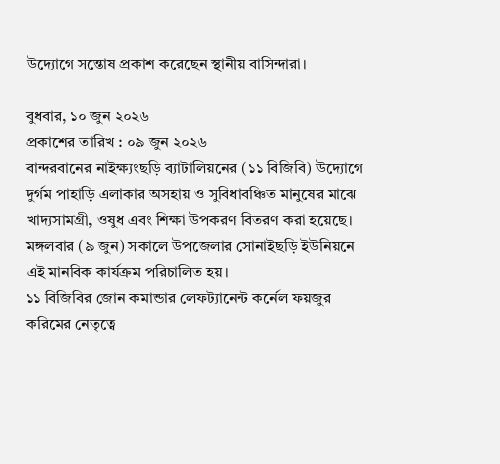উদ্যোগে সন্তোষ প্রকাশ করেছেন স্থানীয় বাসিন্দারা।

বুধবার, ১০ জুন ২০২৬
প্রকাশের তারিখ : ০৯ জুন ২০২৬
বান্দরবানের নাইক্ষ্যংছড়ি ব্যাটালিয়নের (১১ বিজিবি) উদ্যোগে দুর্গম পাহাড়ি এলাকার অসহায় ও সুবিধাবঞ্চিত মানুষের মাঝে খাদ্যসামগ্রী, ওষুধ এবং শিক্ষা উপকরণ বিতরণ করা হয়েছে। মঙ্গলবার (৯ জুন) সকালে উপজেলার সোনাইছড়ি ইউনিয়নে এই মানবিক কার্যক্রম পরিচালিত হয়।
১১ বিজিবির জোন কমান্ডার লেফট্যানেন্ট কর্নেল ফয়জুর করিমের নেতৃত্বে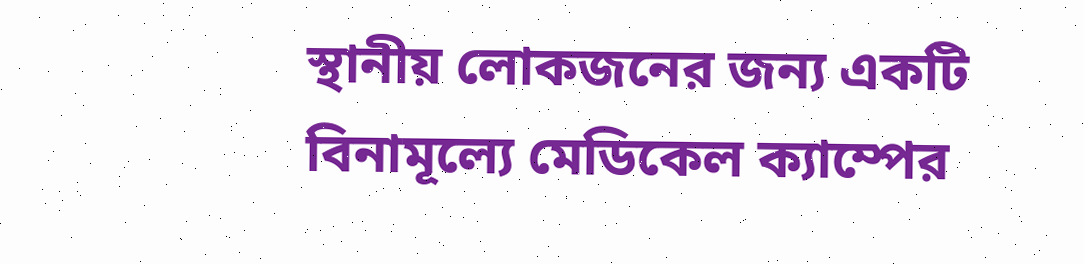স্থানীয় লোকজনের জন্য একটি বিনামূল্যে মেডিকেল ক্যাম্পের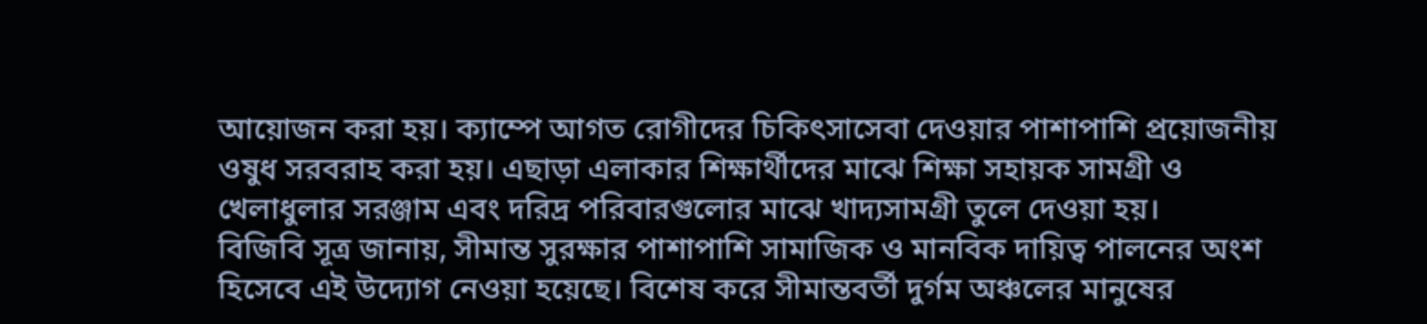আয়োজন করা হয়। ক্যাম্পে আগত রোগীদের চিকিৎসাসেবা দেওয়ার পাশাপাশি প্রয়োজনীয় ওষুধ সরবরাহ করা হয়। এছাড়া এলাকার শিক্ষার্থীদের মাঝে শিক্ষা সহায়ক সামগ্রী ও খেলাধুলার সরঞ্জাম এবং দরিদ্র পরিবারগুলোর মাঝে খাদ্যসামগ্রী তুলে দেওয়া হয়।
বিজিবি সূত্র জানায়, সীমান্ত সুরক্ষার পাশাপাশি সামাজিক ও মানবিক দায়িত্ব পালনের অংশ হিসেবে এই উদ্যোগ নেওয়া হয়েছে। বিশেষ করে সীমান্তবর্তী দুর্গম অঞ্চলের মানুষের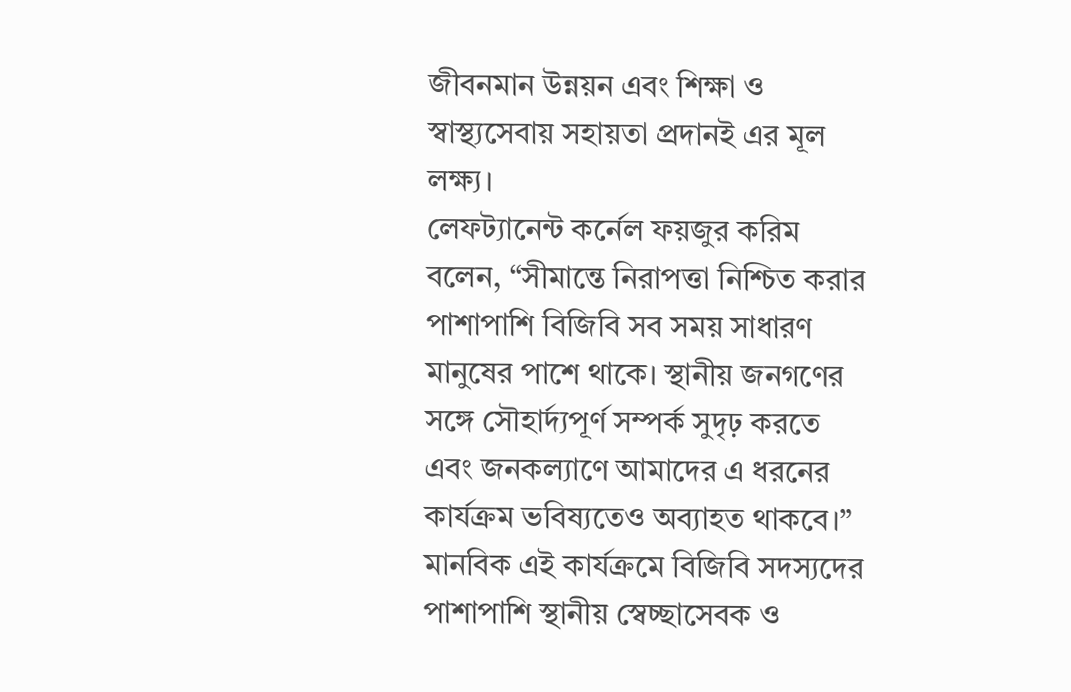জীবনমান উন্নয়ন এবং শিক্ষা ও স্বাস্থ্যসেবায় সহায়তা প্রদানই এর মূল লক্ষ্য।
লেফট্যানেন্ট কর্নেল ফয়জুর করিম বলেন, “সীমান্তে নিরাপত্তা নিশ্চিত করার পাশাপাশি বিজিবি সব সময় সাধারণ মানুষের পাশে থাকে। স্থানীয় জনগণের সঙ্গে সৌহার্দ্যপূর্ণ সম্পর্ক সুদৃঢ় করতে এবং জনকল্যাণে আমাদের এ ধরনের কার্যক্রম ভবিষ্যতেও অব্যাহত থাকবে।”
মানবিক এই কার্যক্রমে বিজিবি সদস্যদের পাশাপাশি স্থানীয় স্বেচ্ছাসেবক ও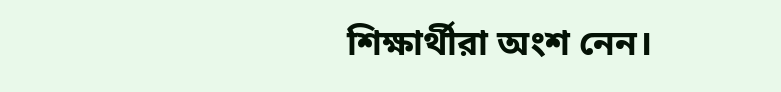শিক্ষার্থীরা অংশ নেন।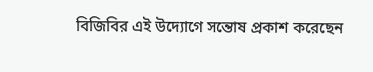বিজিবির এই উদ্যোগে সন্তোষ প্রকাশ করেছেন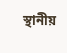স্থানীয়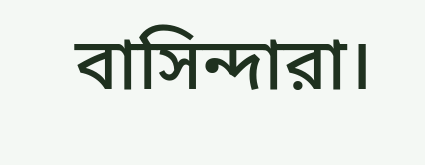বাসিন্দারা।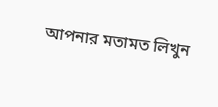আপনার মতামত লিখুন